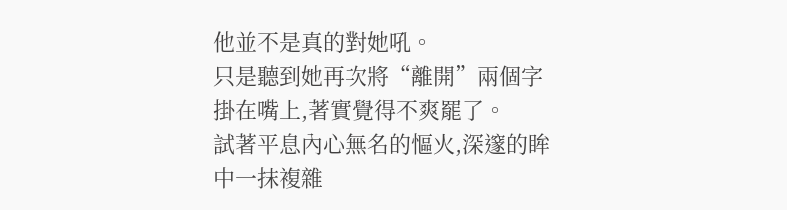他並不是真的對她吼。
只是聽到她再次將“離開”兩個字掛在嘴上,著實覺得不爽罷了。
試著平息內心無名的慪火,深邃的眸中一抹複雜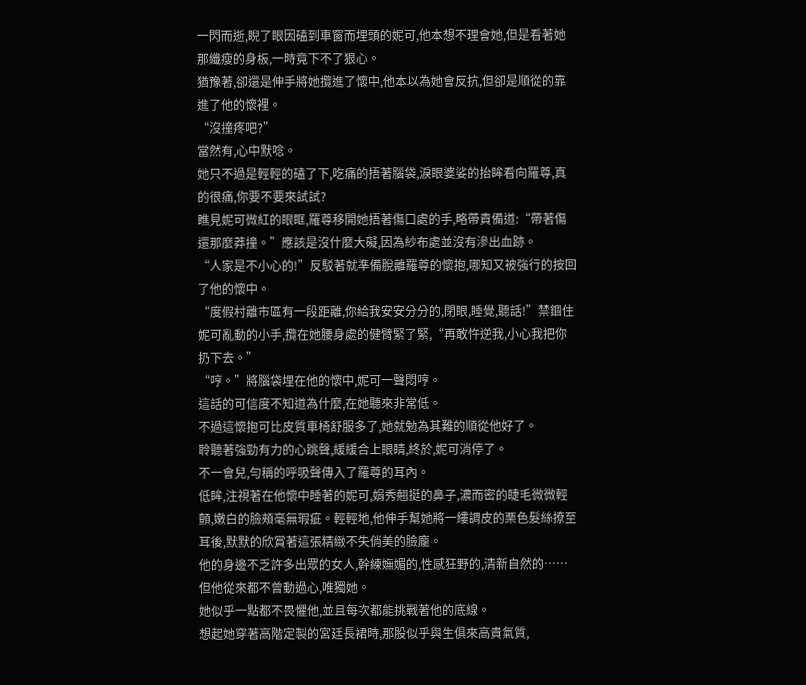一閃而逝,睨了眼因磕到車窗而埋頭的妮可,他本想不理會她,但是看著她那纖瘦的身板,一時竟下不了狠心。
猶豫著,卻還是伸手將她攬進了懷中,他本以為她會反抗,但卻是順從的靠進了他的懷裡。
“沒撞疼吧?”
當然有,心中默唸。
她只不過是輕輕的磕了下,吃痛的捂著腦袋,淚眼婆娑的抬眸看向羅尊,真的很痛,你要不要來試試?
瞧見妮可微紅的眼眶,羅尊移開她捂著傷口處的手,略帶責備道:“帶著傷還那麼莽撞。”應該是沒什麼大礙,因為紗布處並沒有滲出血跡。
“人家是不小心的!”反駁著就準備脫離羅尊的懷抱,哪知又被強行的按回了他的懷中。
“度假村離市區有一段距離,你給我安安分分的,閉眼,睡覺,聽話!”禁錮住妮可亂動的小手,攬在她腰身處的健臂緊了緊,“再敢忤逆我,小心我把你扔下去。”
“哼。”將腦袋埋在他的懷中,妮可一聲悶哼。
這話的可信度不知道為什麼,在她聽來非常低。
不過這懷抱可比皮質車椅舒服多了,她就勉為其難的順從他好了。
聆聽著強勁有力的心跳聲,緩緩合上眼睛,終於,妮可消停了。
不一會兒,勻稱的呼吸聲傳入了羅尊的耳內。
低眸,注視著在他懷中睡著的妮可,娟秀翹挺的鼻子,濃而密的睫毛微微輕顫,嫩白的臉頰毫無瑕疵。輕輕地,他伸手幫她將一縷調皮的栗色髮絲撩至耳後,默默的欣賞著這張精緻不失俏美的臉龐。
他的身邊不乏許多出眾的女人,幹練嫵媚的,性感狂野的,清新自然的……但他從來都不曾動過心,唯獨她。
她似乎一點都不畏懼他,並且每次都能挑戰著他的底線。
想起她穿著高階定製的宮廷長裙時,那股似乎與生俱來高貴氣質,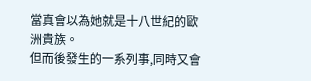當真會以為她就是十八世紀的歐洲貴族。
但而後發生的一系列事,同時又會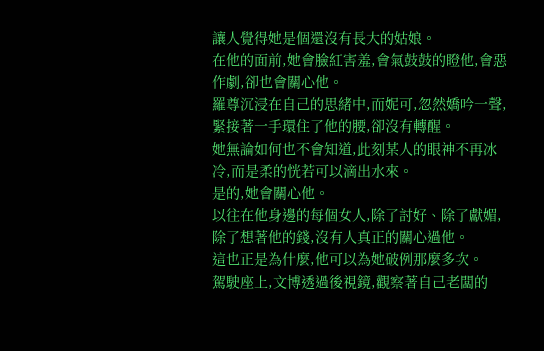讓人覺得她是個還沒有長大的姑娘。
在他的面前,她會臉紅害羞,會氣鼓鼓的瞪他,會惡作劇,卻也會關心他。
羅尊沉浸在自己的思緒中,而妮可,忽然嬌吟一聲,緊接著一手環住了他的腰,卻沒有轉醒。
她無論如何也不會知道,此刻某人的眼神不再冰冷,而是柔的恍若可以滴出水來。
是的,她會關心他。
以往在他身邊的每個女人,除了討好、除了獻媚,除了想著他的錢,沒有人真正的關心過他。
這也正是為什麼,他可以為她破例那麼多次。
駕駛座上,文博透過後視鏡,觀察著自己老闆的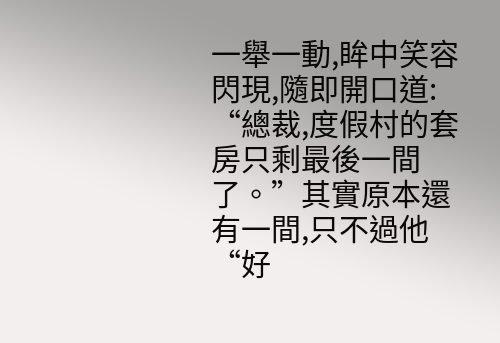一舉一動,眸中笑容閃現,隨即開口道:
“總裁,度假村的套房只剩最後一間了。”其實原本還有一間,只不過他“好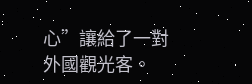心”讓給了一對外國觀光客。